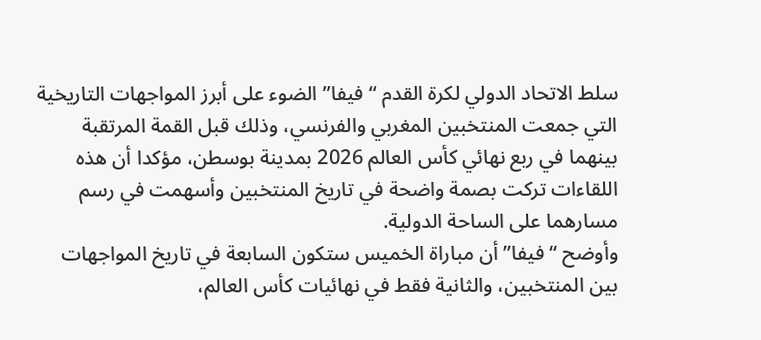سلط الاتحاد الدولي لكرة القدم “فيفا” الضوء على أبرز المواجهات التاريخية التي جمعت المنتخبين المغربي والفرنسي، وذلك قبل القمة المرتقبة بينهما في ربع نهائي كأس العالم 2026 بمدينة بوسطن، مؤكدا أن هذه اللقاءات تركت بصمة واضحة في تاريخ المنتخبين وأسهمت في رسم مسارهما على الساحة الدولية.
وأوضح “فيفا” أن مباراة الخميس ستكون السابعة في تاريخ المواجهات بين المنتخبين، والثانية فقط في نهائيات كأس العالم،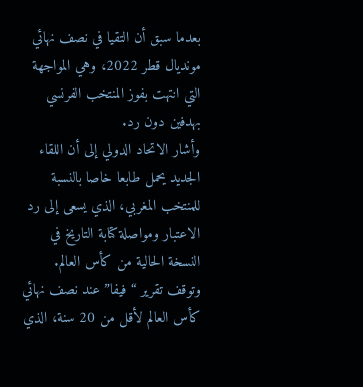بعدما سبق أن التقيا في نصف نهائي مونديال قطر 2022، وهي المواجهة التي انتهت بفوز المنتخب الفرنسي بهدفين دون رد.
وأشار الاتحاد الدولي إلى أن اللقاء الجديد يحمل طابعا خاصا بالنسبة للمنتخب المغربي، الذي يسعى إلى رد الاعتبار ومواصلة كتابة التاريخ في النسخة الحالية من كأس العالم.
وتوقف تقرير “فيفا” عند نصف نهائي كأس العالم لأقل من 20 سنة، الذي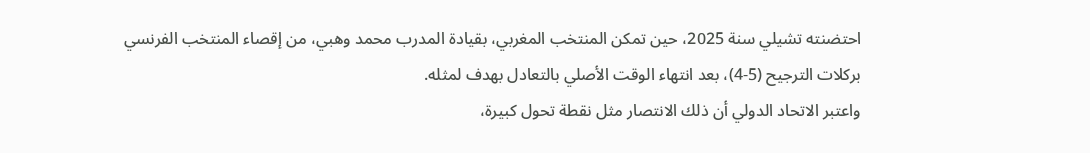احتضنته تشيلي سنة 2025، حين تمكن المنتخب المغربي، بقيادة المدرب محمد وهبي، من إقصاء المنتخب الفرنسي بركلات الترجيح (5-4)، بعد انتهاء الوقت الأصلي بالتعادل بهدف لمثله.
واعتبر الاتحاد الدولي أن ذلك الانتصار مثل نقطة تحول كبيرة،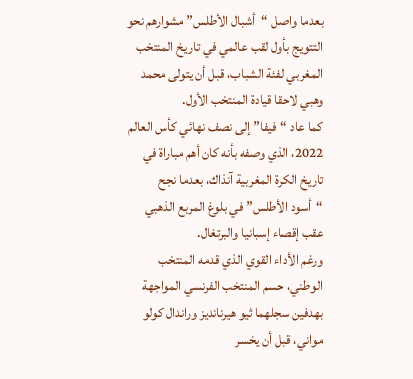بعدما واصل “أشبال الأطلس” مشوارهم نحو التتويج بأول لقب عالمي في تاريخ المنتخب المغربي لفئة الشباب، قبل أن يتولى محمد وهبي لاحقا قيادة المنتخب الأول.
كما عاد “فيفا” إلى نصف نهائي كأس العالم 2022، الذي وصفه بأنه كان أهم مباراة في تاريخ الكرة المغربية آنذاك، بعدما نجح “أسود الأطلس” في بلوغ المربع الذهبي عقب إقصاء إسبانيا والبرتغال.
ورغم الأداء القوي الذي قدمه المنتخب الوطني، حسم المنتخب الفرنسي المواجهة بهدفين سجلهما ثيو هيرنانديز وراندال كولو مواني، قبل أن يخسر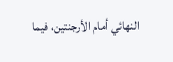النهائي أمام الأرجنتين، فيما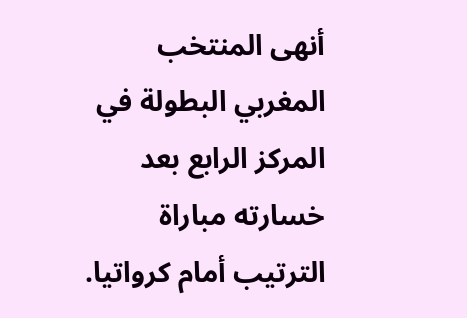أنهى المنتخب المغربي البطولة في المركز الرابع بعد خسارته مباراة الترتيب أمام كرواتيا.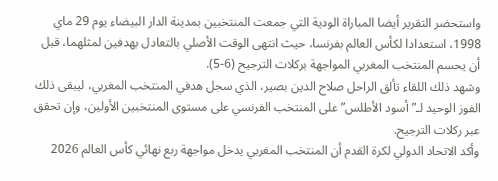واستحضر التقرير أيضا المباراة الودية التي جمعت المنتخبين بمدينة الدار البيضاء يوم 29 ماي 1998، استعدادا لكأس العالم بفرنسا، حيث انتهى الوقت الأصلي بالتعادل بهدفين لمثلهما، قبل أن يحسم المنتخب المغربي المواجهة بركلات الترجيح (6-5).
وشهد ذلك اللقاء تألق الراحل صلاح الدين بصير، الذي سجل هدفي المنتخب المغربي، ليبقى ذلك الفوز الوحيد لـ”أسود الأطلس” على المنتخب الفرنسي على مستوى المنتخبين الأولين، وإن تحقق عبر ركلات الترجيح.
وأكد الاتحاد الدولي لكرة القدم أن المنتخب المغربي يدخل مواجهة ربع نهائي كأس العالم 2026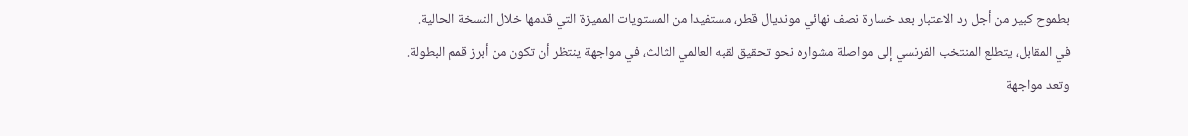بطموح كبير من أجل رد الاعتبار بعد خسارة نصف نهائي مونديال قطر، مستفيدا من المستويات المميزة التي قدمها خلال النسخة الحالية.
في المقابل، يتطلع المنتخب الفرنسي إلى مواصلة مشواره نحو تحقيق لقبه العالمي الثالث، في مواجهة ينتظر أن تكون من أبرز قمم البطولة.
وتعد مواجهة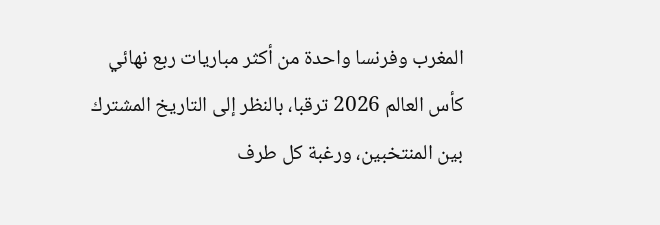المغرب وفرنسا واحدة من أكثر مباريات ربع نهائي كأس العالم 2026 ترقبا، بالنظر إلى التاريخ المشترك بين المنتخبين، ورغبة كل طرف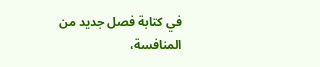في كتابة فصل جديد من المنافسة،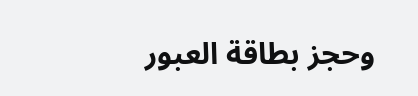وحجز بطاقة العبور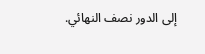إلى الدور نصف النهائي.